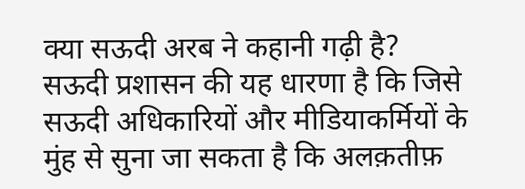क्या सऊदी अरब ने कहानी गढ़ी है?
सऊदी प्रशासन की यह धारणा है कि जिसे सऊदी अधिकारियों और मीडियाकर्मियों के मुंह से सुना जा सकता है कि अलक़तीफ़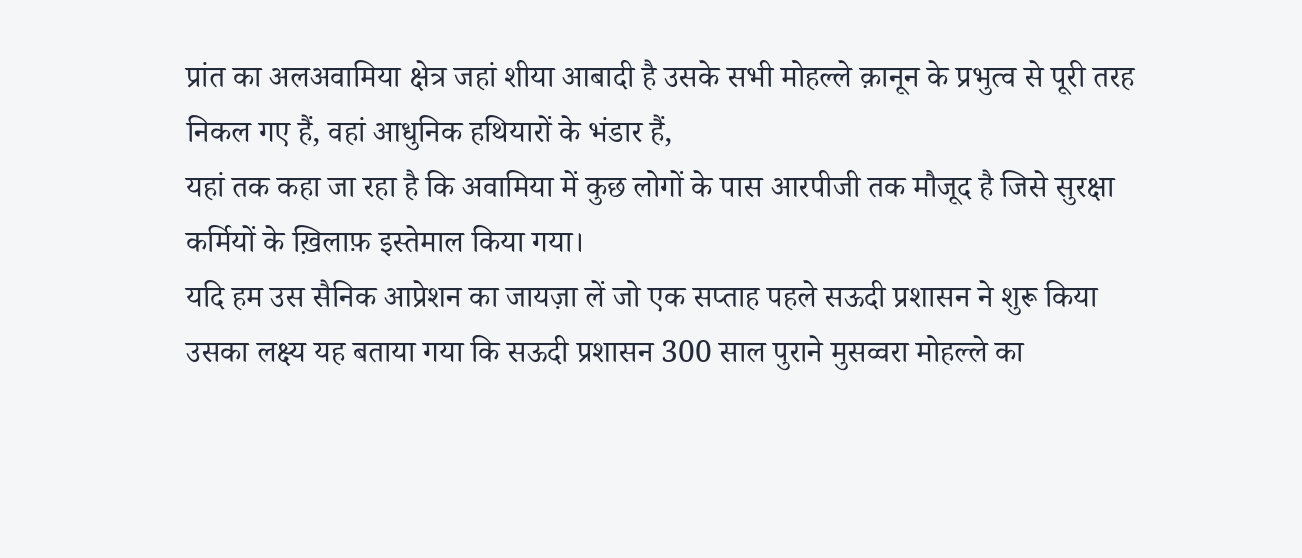प्रांत का अलअवामिया क्षेत्र जहां शीया आबादी है उसके सभी मोहल्ले क़ानून के प्रभुत्व से पूरी तरह निकल गए हैं, वहां आधुनिक हथियारों के भंडार हैं,
यहां तक कहा जा रहा है कि अवामिया में कुछ लोगों के पास आरपीजी तक मौजूद है जिसे सुरक्षा कर्मियों के ख़िलाफ़ इस्तेमाल किया गया।
यदि हम उस सैनिक आप्रेशन का जायज़ा लें जो एक सप्ताह पहले सऊदी प्रशासन ने शुरू किया उसका लक्ष्य यह बताया गया कि सऊदी प्रशासन 300 साल पुराने मुसव्वरा मोहल्ले का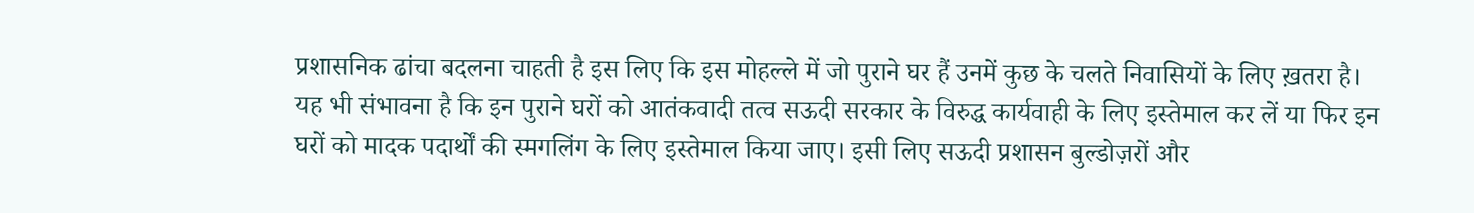प्रशासनिक ढांचा बदलना चाहती है इस लिए कि इस मोहल्ले में जो पुराने घर हैं उनमें कुछ के चलते निवासियों के लिए ख़तरा है। यह भी संभावना है कि इन पुराने घरों को आतंकवादी तत्व सऊदी सरकार के विरुद्ध कार्यवाही के लिए इस्तेमाल कर लें या फिर इन घरों को मादक पदार्थों की स्मगलिंग के लिए इस्तेमाल किया जाए। इसी लिए सऊदी प्रशासन बुल्डोज़रों और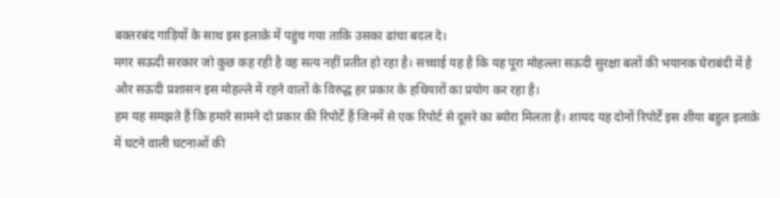बक्तरबंद गाड़ियों के साथ इस इलाक़े में पहुंच गया ताकि उसका ढांचा बदल दे।
मगर सऊदी सरकार जो कुछ कह रही है वह सत्य नहीं प्रतीत हो रहा है। सच्चाई यह है कि यह पूरा मोहल्ला सऊदी सुरक्षा बलों की भयानक घेराबंदी में है और सऊदी प्रशासन इस मोहल्ले में रहने वालों के विरुद्ध हर प्रकार के हथियारों का प्रयोग कर रहा है।
हम यह समझते हैं कि हमारे सामने दो प्रकार की रिपोर्टें हैं जिनमें से एक रिपोर्ट से दूसरे का ब्योरा मिलता है। शायद यह दोनों रिपोर्टें इस शीया बहुल इलाक़े में घटने वाली घटनाओं की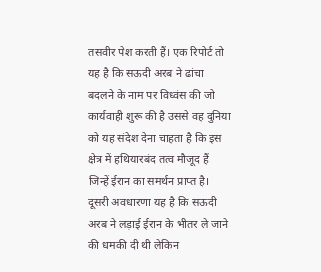तसवीर पेश करती हैं। एक रिपोर्ट तो यह है कि सऊदी अरब ने ढांचा बदलने के नाम पर विध्वंस की जो कार्यवाही शुरू की है उससे वह दुनिया को यह संदेश देना चाहता है कि इस क्षेत्र में हथियारबंद तत्व मौजूद हैं जिन्हें ईरान का समर्थन प्राप्त है।
दूसरी अवधारणा यह है कि सऊदी अरब ने लड़ाई ईरान के भीतर ले जाने की धमकी दी थी लेकिन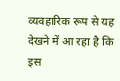व्यवहारिक रूप से यह देखने में आ रहा है कि इस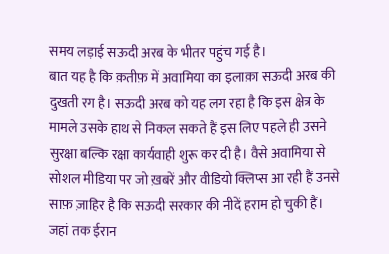समय लड़ाई सऊदी अरब के भीतर पहुंच गई है।
बात यह है कि क़तीफ़ में अवामिया का इलाक़ा सऊदी अरब की दुखती रग है। सऊदी अरब को यह लग रहा है कि इस क्षेत्र के मामले उसके हाथ से निकल सकते हैं इस लिए पहले ही उसने सुरक्षा बल्कि रक्षा कार्यवाही शुरू कर दी है। वैसे अवामिया से सोशल मीडिया पर जो ख़बरें और वीडियो क्लिप्स आ रही हैं उनसे साफ़ ज़ाहिर है कि सऊदी सरकार की नीदें हराम हो चुकी हैं।
जहां तक ईरान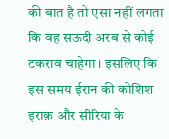की बात है तो एसा नहीं लगता कि वह सऊदी अरब से कोई टकराव चाहेगा। इसलिए कि इस समय ईरान की कोशिश इराक़ और सीरिया के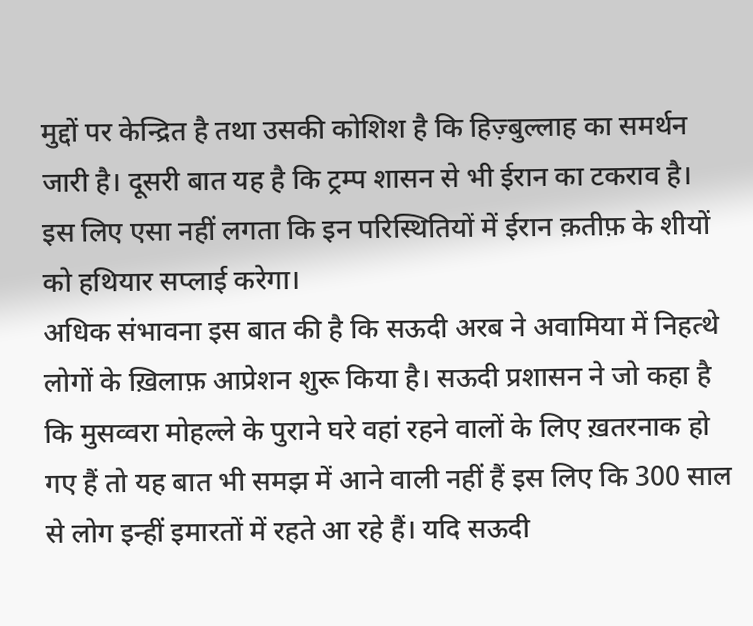मुद्दों पर केन्द्रित है तथा उसकी कोशिश है कि हिज़्बुल्लाह का समर्थन जारी है। दूसरी बात यह है कि ट्रम्प शासन से भी ईरान का टकराव है। इस लिए एसा नहीं लगता कि इन परिस्थितियों में ईरान क़तीफ़ के शीयों को हथियार सप्लाई करेगा।
अधिक संभावना इस बात की है कि सऊदी अरब ने अवामिया में निहत्थे लोगों के ख़िलाफ़ आप्रेशन शुरू किया है। सऊदी प्रशासन ने जो कहा है कि मुसव्वरा मोहल्ले के पुराने घरे वहां रहने वालों के लिए ख़तरनाक हो गए हैं तो यह बात भी समझ में आने वाली नहीं हैं इस लिए कि 300 साल से लोग इन्हीं इमारतों में रहते आ रहे हैं। यदि सऊदी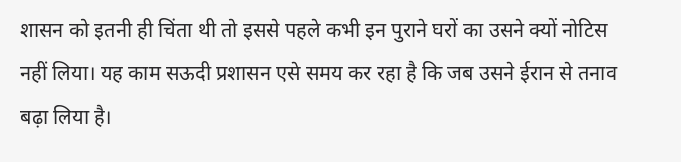शासन को इतनी ही चिंता थी तो इससे पहले कभी इन पुराने घरों का उसने क्यों नोटिस नहीं लिया। यह काम सऊदी प्रशासन एसे समय कर रहा है कि जब उसने ईरान से तनाव बढ़ा लिया है।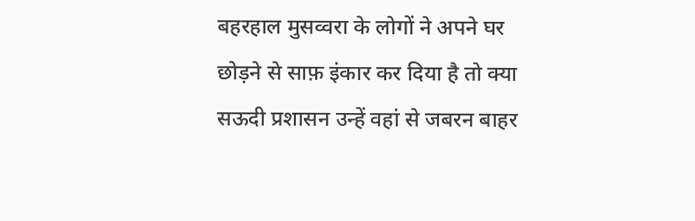बहरहाल मुसव्वरा के लोगों ने अपने घर छोड़ने से साफ़ इंकार कर दिया है तो क्या सऊदी प्रशासन उन्हें वहां से जबरन बाहर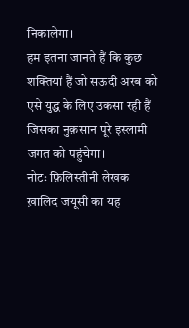निकालेगा।
हम इतना जानते हैं कि कुछ शक्तियां हैं जो सऊदी अरब को एसे युद्ध के लिए उकसा रही हैं जिसका नुक़सान पूरे इस्लामी जगत को पहुंचेगा।
नोटः फ़िलिस्तीनी लेखक ख़ालिद जयूसी का यह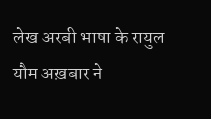लेख अरबी भाषा के रायुल यौम अख़बार ने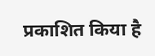प्रकाशित किया है